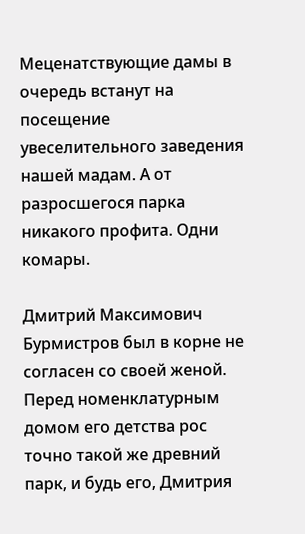Меценатствующие дамы в очередь встанут на посещение увеселительного заведения нашей мадам. А от разросшегося парка никакого профита. Одни комары.

Дмитрий Максимович Бурмистров был в корне не согласен со своей женой. Перед номенклатурным домом его детства рос точно такой же древний парк, и будь его, Дмитрия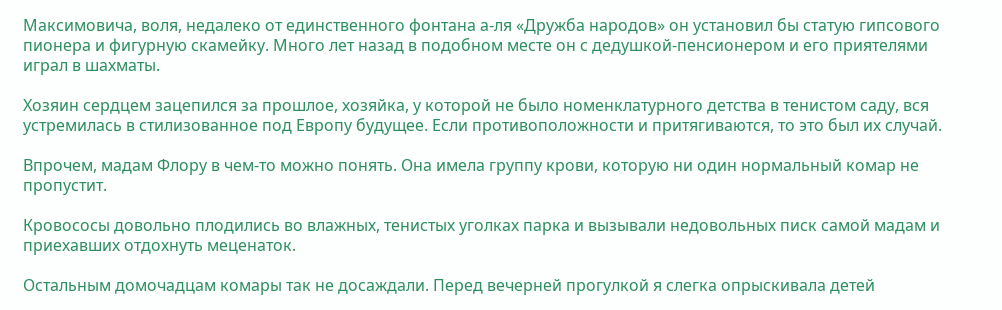Максимовича, воля, недалеко от единственного фонтана а-ля «Дружба народов» он установил бы статую гипсового пионера и фигурную скамейку. Много лет назад в подобном месте он с дедушкой-пенсионером и его приятелями играл в шахматы.

Хозяин сердцем зацепился за прошлое, хозяйка, у которой не было номенклатурного детства в тенистом саду, вся устремилась в стилизованное под Европу будущее. Если противоположности и притягиваются, то это был их случай.

Впрочем, мадам Флору в чем-то можно понять. Она имела группу крови, которую ни один нормальный комар не пропустит.

Кровососы довольно плодились во влажных, тенистых уголках парка и вызывали недовольных писк самой мадам и приехавших отдохнуть меценаток.

Остальным домочадцам комары так не досаждали. Перед вечерней прогулкой я слегка опрыскивала детей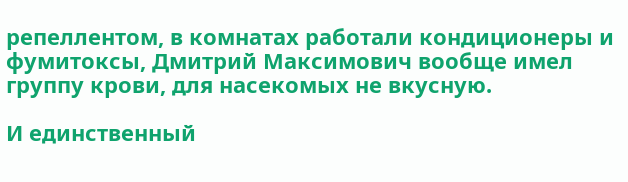репеллентом, в комнатах работали кондиционеры и фумитоксы, Дмитрий Максимович вообще имел группу крови, для насекомых не вкусную.

И единственный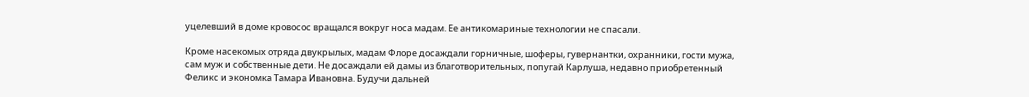уцелевший в доме кровосос вращался вокруг носа мадам. Ее антикомариные технологии не спасали.

Кроме насекомых отряда двукрылых, мадам Флоре досаждали горничные, шоферы, гувернантки, охранники, гости мужа, сам муж и собственные дети. Не досаждали ей дамы из благотворительных, попугай Карлуша, недавно приобретенный Феликс и экономка Тамара Ивановна. Будучи дальней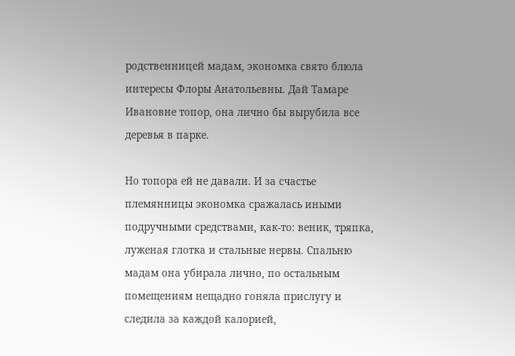родственницей мадам, экономка свято блюла интересы Флоры Анатольевны. Дай Тамаре Ивановне топор, она лично бы вырубила все деревья в парке.

Но топора ей не давали. И за счастье племянницы экономка сражалась иными подручными средствами, как-то: веник, тряпка, луженая глотка и стальные нервы. Спальню мадам она убирала лично, по остальным помещениям нещадно гоняла прислугу и следила за каждой калорией,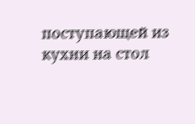поступающей из кухни на стол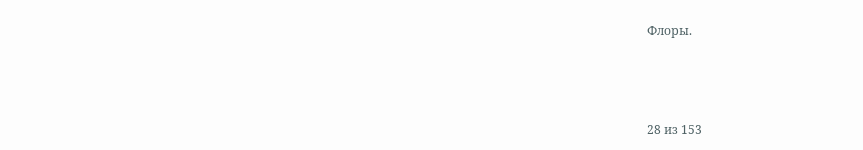Флоры.



28 из 153